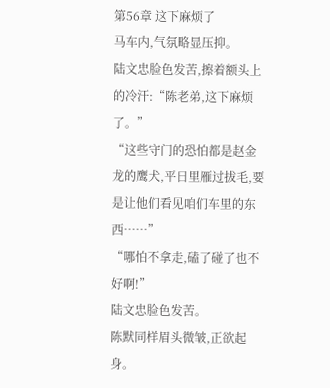第56章 这下麻烦了
马车内,气氛略显压抑。
陆文忠脸色发苦,擦着额头上的冷汗:“陈老弟,这下麻烦了。”
“这些守门的恐怕都是赵金龙的鹰犬,平日里雁过拔毛,要是让他们看见咱们车里的东西……”
“哪怕不拿走,磕了碰了也不好啊!”
陆文忠脸色发苦。
陈默同样眉头微皱,正欲起身。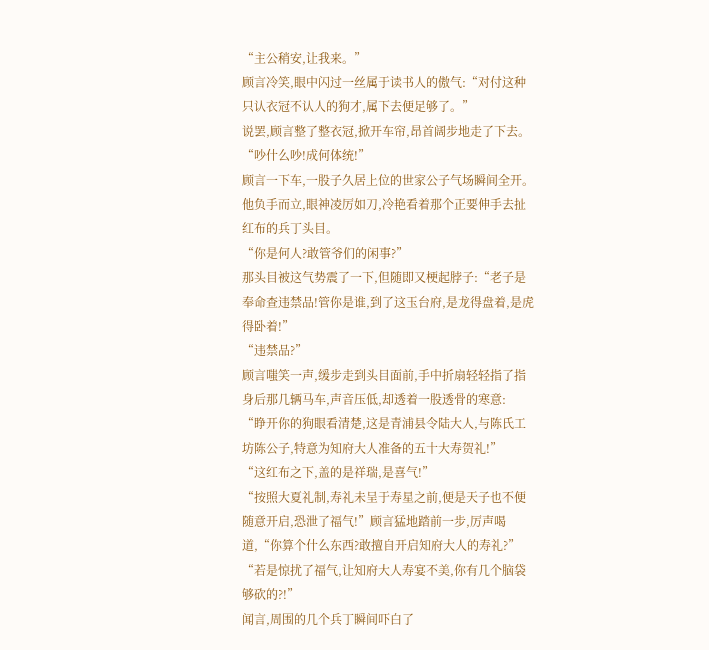“主公稍安,让我来。”
顾言冷笑,眼中闪过一丝属于读书人的傲气:“对付这种只认衣冠不认人的狗才,属下去便足够了。”
说罢,顾言整了整衣冠,掀开车帘,昂首阔步地走了下去。
“吵什么吵!成何体统!”
顾言一下车,一股子久居上位的世家公子气场瞬间全开。
他负手而立,眼神凌厉如刀,冷艳看着那个正要伸手去扯红布的兵丁头目。
“你是何人?敢管爷们的闲事?”
那头目被这气势震了一下,但随即又梗起脖子:“老子是奉命查违禁品!管你是谁,到了这玉台府,是龙得盘着,是虎得卧着!”
“违禁品?”
顾言嗤笑一声,缓步走到头目面前,手中折扇轻轻指了指身后那几辆马车,声音压低,却透着一股透骨的寒意:
“睁开你的狗眼看清楚,这是青浦县令陆大人,与陈氏工坊陈公子,特意为知府大人准备的五十大寿贺礼!”
“这红布之下,盖的是祥瑞,是喜气!”
“按照大夏礼制,寿礼未呈于寿星之前,便是天子也不便随意开启,恐泄了福气!”顾言猛地踏前一步,厉声喝道,“你算个什么东西?敢擅自开启知府大人的寿礼?”
“若是惊扰了福气,让知府大人寿宴不美,你有几个脑袋够砍的?!”
闻言,周围的几个兵丁瞬间吓白了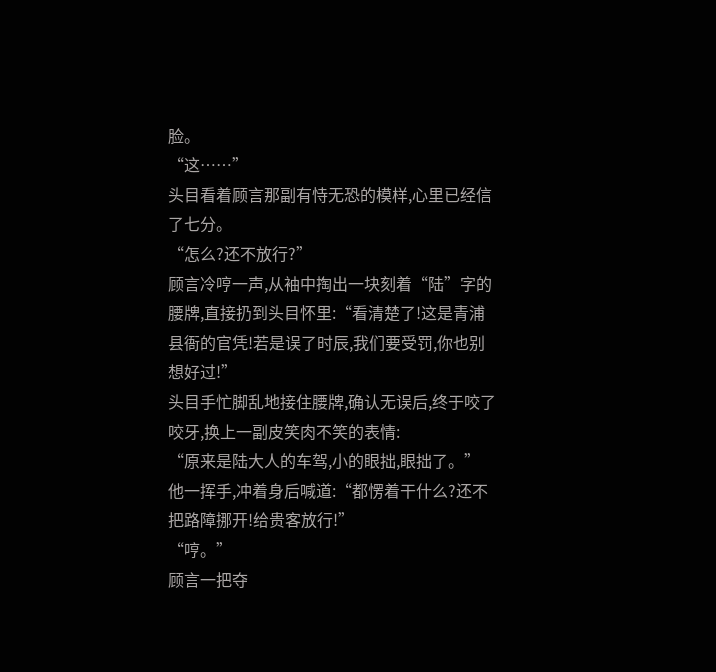脸。
“这……”
头目看着顾言那副有恃无恐的模样,心里已经信了七分。
“怎么?还不放行?”
顾言冷哼一声,从袖中掏出一块刻着“陆”字的腰牌,直接扔到头目怀里:“看清楚了!这是青浦县衙的官凭!若是误了时辰,我们要受罚,你也别想好过!”
头目手忙脚乱地接住腰牌,确认无误后,终于咬了咬牙,换上一副皮笑肉不笑的表情:
“原来是陆大人的车驾,小的眼拙,眼拙了。”
他一挥手,冲着身后喊道:“都愣着干什么?还不把路障挪开!给贵客放行!”
“哼。”
顾言一把夺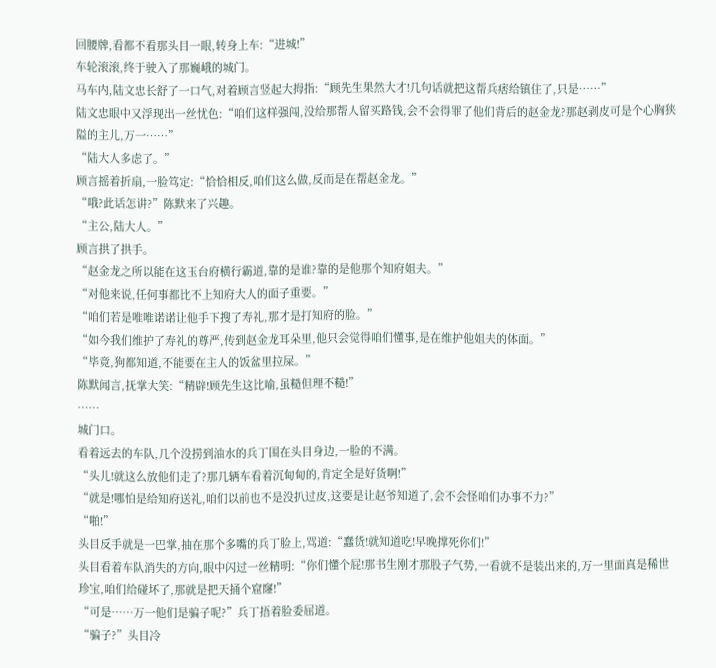回腰牌,看都不看那头目一眼,转身上车:“进城!”
车轮滚滚,终于驶入了那巍峨的城门。
马车内,陆文忠长舒了一口气,对着顾言竖起大拇指:“顾先生果然大才!几句话就把这帮兵痞给镇住了,只是……”
陆文忠眼中又浮现出一丝忧色:“咱们这样强闯,没给那帮人留买路钱,会不会得罪了他们背后的赵金龙?那赵剥皮可是个心胸狭隘的主儿,万一……”
“陆大人多虑了。”
顾言摇着折扇,一脸笃定:“恰恰相反,咱们这么做,反而是在帮赵金龙。”
“哦?此话怎讲?”陈默来了兴趣。
“主公,陆大人。”
顾言拱了拱手。
“赵金龙之所以能在这玉台府横行霸道,靠的是谁?靠的是他那个知府姐夫。”
“对他来说,任何事都比不上知府大人的面子重要。”
“咱们若是唯唯诺诺让他手下搜了寿礼,那才是打知府的脸。”
“如今我们维护了寿礼的尊严,传到赵金龙耳朵里,他只会觉得咱们懂事,是在维护他姐夫的体面。”
“毕竟,狗都知道,不能要在主人的饭盆里拉屎。”
陈默闻言,抚掌大笑:“精辟!顾先生这比喻,虽糙但理不糙!”
……
城门口。
看着远去的车队,几个没捞到油水的兵丁围在头目身边,一脸的不满。
“头儿!就这么放他们走了?那几辆车看着沉甸甸的,肯定全是好货啊!”
“就是!哪怕是给知府送礼,咱们以前也不是没扒过皮,这要是让赵爷知道了,会不会怪咱们办事不力?”
“啪!”
头目反手就是一巴掌,抽在那个多嘴的兵丁脸上,骂道:“蠢货!就知道吃!早晚撑死你们!”
头目看着车队消失的方向,眼中闪过一丝精明:“你们懂个屁!那书生刚才那股子气势,一看就不是装出来的,万一里面真是稀世珍宝,咱们给碰坏了,那就是把天捅个窟窿!”
“可是……万一他们是骗子呢?”兵丁捂着脸委屈道。
“骗子?”头目冷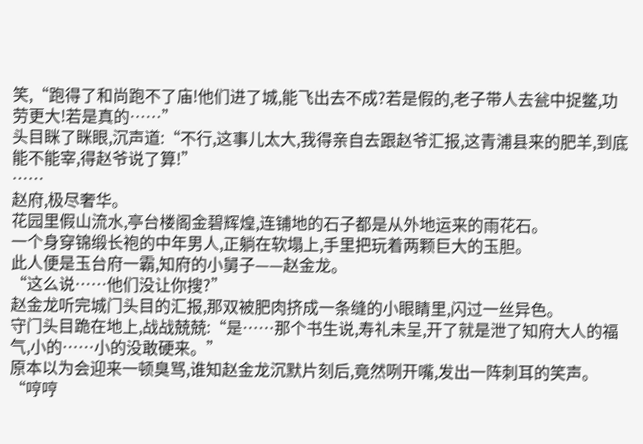笑,“跑得了和尚跑不了庙!他们进了城,能飞出去不成?若是假的,老子带人去瓮中捉鳖,功劳更大!若是真的……”
头目眯了眯眼,沉声道:“不行,这事儿太大,我得亲自去跟赵爷汇报,这青浦县来的肥羊,到底能不能宰,得赵爷说了算!”
……
赵府,极尽奢华。
花园里假山流水,亭台楼阁金碧辉煌,连铺地的石子都是从外地运来的雨花石。
一个身穿锦缎长袍的中年男人,正躺在软塌上,手里把玩着两颗巨大的玉胆。
此人便是玉台府一霸,知府的小舅子——赵金龙。
“这么说……他们没让你搜?”
赵金龙听完城门头目的汇报,那双被肥肉挤成一条缝的小眼睛里,闪过一丝异色。
守门头目跪在地上,战战兢兢:“是……那个书生说,寿礼未呈,开了就是泄了知府大人的福气,小的……小的没敢硬来。”
原本以为会迎来一顿臭骂,谁知赵金龙沉默片刻后,竟然咧开嘴,发出一阵刺耳的笑声。
“哼哼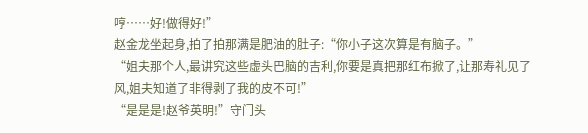哼……好!做得好!”
赵金龙坐起身,拍了拍那满是肥油的肚子:“你小子这次算是有脑子。”
“姐夫那个人,最讲究这些虚头巴脑的吉利,你要是真把那红布掀了,让那寿礼见了风,姐夫知道了非得剥了我的皮不可!”
“是是是!赵爷英明!”守门头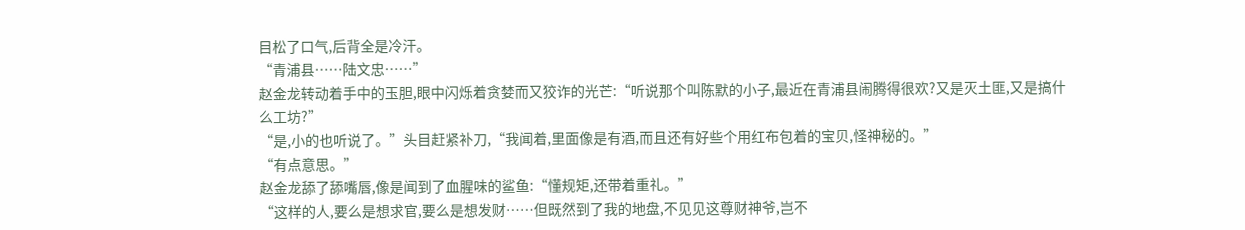目松了口气,后背全是冷汗。
“青浦县……陆文忠……”
赵金龙转动着手中的玉胆,眼中闪烁着贪婪而又狡诈的光芒:“听说那个叫陈默的小子,最近在青浦县闹腾得很欢?又是灭土匪,又是搞什么工坊?”
“是,小的也听说了。”头目赶紧补刀,“我闻着,里面像是有酒,而且还有好些个用红布包着的宝贝,怪神秘的。”
“有点意思。”
赵金龙舔了舔嘴唇,像是闻到了血腥味的鲨鱼:“懂规矩,还带着重礼。”
“这样的人,要么是想求官,要么是想发财……但既然到了我的地盘,不见见这尊财神爷,岂不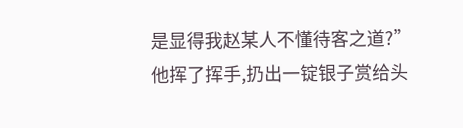是显得我赵某人不懂待客之道?”
他挥了挥手,扔出一锭银子赏给头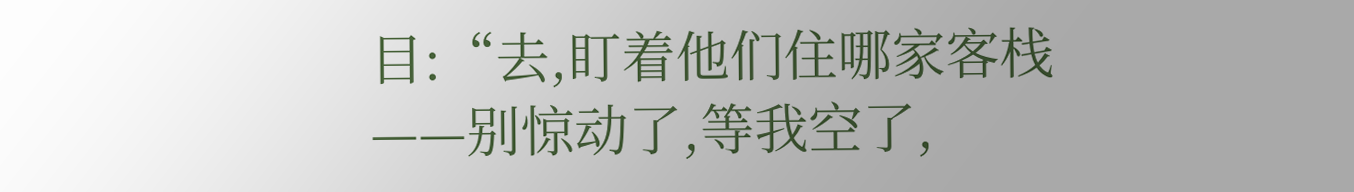目:“去,盯着他们住哪家客栈——别惊动了,等我空了,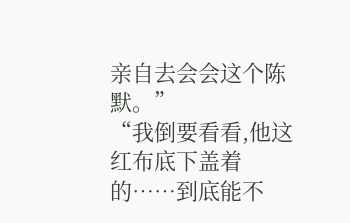亲自去会会这个陈默。”
“我倒要看看,他这红布底下盖着的……到底能不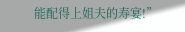能配得上姐夫的寿宴!”